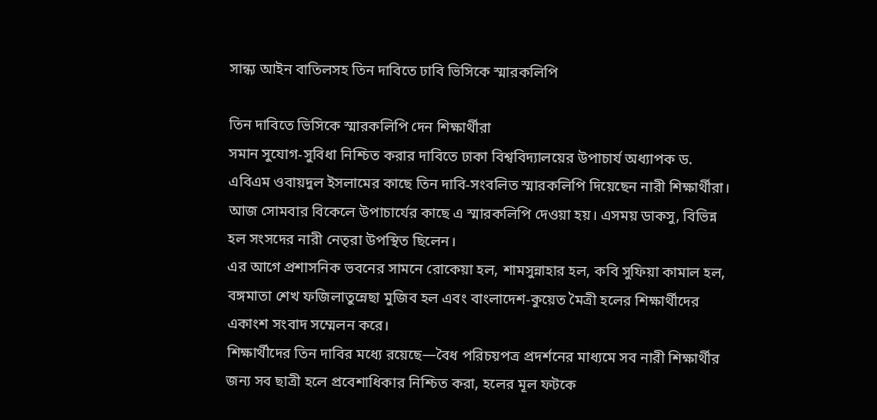সান্ধ্য আইন বাতিলসহ তিন দাবিতে ঢাবি ভিসিকে স্মারকলিপি

তিন দাবিতে ভিসিকে স্মারকলিপি দেন শিক্ষার্থীরা
সমান সুযোগ-সুবিধা নিশ্চিত করার দাবিতে ঢাকা বিশ্ববিদ্যালয়ের উপাচার্য অধ্যাপক ড. এবিএম ওবায়দুল ইসলামের কাছে তিন দাবি-সংবলিত স্মারকলিপি দিয়েছেন নারী শিক্ষার্থীরা।
আজ সোমবার বিকেলে উপাচার্যের কাছে এ স্মারকলিপি দেওয়া হয়। এসময় ডাকসু, বিভিন্ন হল সংসদের নারী নেতৃরা উপস্থিত ছিলেন।
এর আগে প্রশাসনিক ভবনের সামনে রোকেয়া হল, শামসুন্নাহার হল, কবি সুফিয়া কামাল হল, বঙ্গমাতা শেখ ফজিলাতুন্নেছা মুজিব হল এবং বাংলাদেশ-কুয়েত মৈত্রী হলের শিক্ষার্থীদের একাংশ সংবাদ সম্মেলন করে।
শিক্ষার্থীদের তিন দাবির মধ্যে রয়েছে—বৈধ পরিচয়পত্র প্রদর্শনের মাধ্যমে সব নারী শিক্ষার্থীর জন্য সব ছাত্রী হলে প্রবেশাধিকার নিশ্চিত করা, হলের মূল ফটকে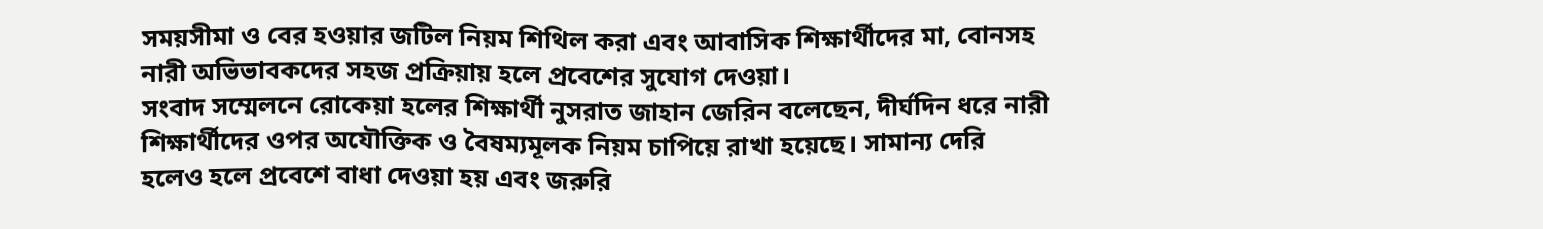সময়সীমা ও বের হওয়ার জটিল নিয়ম শিথিল করা এবং আবাসিক শিক্ষার্থীদের মা, বোনসহ নারী অভিভাবকদের সহজ প্রক্রিয়ায় হলে প্রবেশের সুযোগ দেওয়া।
সংবাদ সম্মেলনে রোকেয়া হলের শিক্ষার্থী নুসরাত জাহান জেরিন বলেছেন, দীর্ঘদিন ধরে নারী শিক্ষার্থীদের ওপর অযৌক্তিক ও বৈষম্যমূলক নিয়ম চাপিয়ে রাখা হয়েছে। সামান্য দেরি হলেও হলে প্রবেশে বাধা দেওয়া হয় এবং জরুরি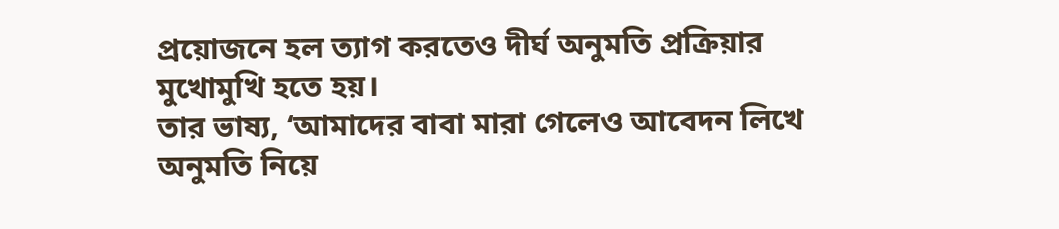প্রয়োজনে হল ত্যাগ করতেও দীর্ঘ অনুমতি প্রক্রিয়ার মুখোমুখি হতে হয়।
তার ভাষ্য, ‘আমাদের বাবা মারা গেলেও আবেদন লিখে অনুমতি নিয়ে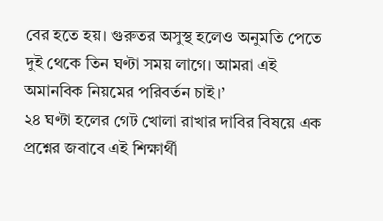বের হতে হয়। গুরুতর অসুস্থ হলেও অনুমতি পেতে দুই থেকে তিন ঘণ্টা সময় লাগে। আমরা এই অমানবিক নিয়মের পরিবর্তন চাই।’
২৪ ঘণ্টা হলের গেট খোলা রাখার দাবির বিষয়ে এক প্রশ্নের জবাবে এই শিক্ষার্থী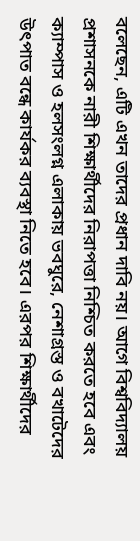বলেছেন, এটি এখন তাদের প্রধান দাবি নয়। আগে বিশ্ববিদ্যালয় প্রশাসনকে নারী শিক্ষার্থীদের নিরাপত্তা নিশ্চিত করতে হবে এবং ক্যাম্পাস ও হলসংলগ্ন এলাকায় ভবঘুরে, নেশাগ্রস্ত ও বখাটেদের উৎপাত বন্ধে কার্যকর ব্যবস্থা নিতে হবে। এরপর শিক্ষার্থীদের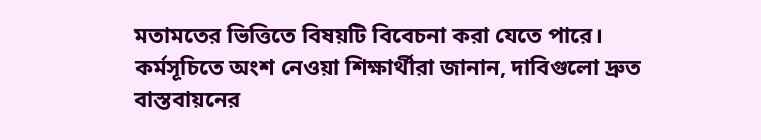মতামতের ভিত্তিতে বিষয়টি বিবেচনা করা যেতে পারে।
কর্মসূচিতে অংশ নেওয়া শিক্ষার্থীরা জানান, দাবিগুলো দ্রুত বাস্তবায়নের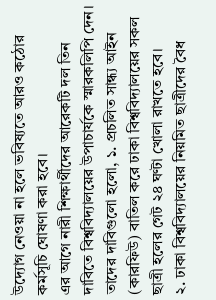উদ্যোগ নেওয়া না হলে ভবিষ্যতে আরও কঠোর কর্মসূচি ঘোষণা করা হবে।
এর আগে নারী শিক্ষার্থীদের আরেকটি দল তিন দাবিতে বিশ্ববিদ্যালয়ের উপাচার্যকে স্মারকলিপি দেন। তাদের দাবিগুলো হলো, ১. প্রচলিত সান্ধ্য আইন (কারফিউ) বাতিল করে ঢাকা বিশ্ববিদ্যালয়ের সকল ছাত্রী হলের গেট ২৪ ঘণ্টা খোলা রাখতে হবে।
২. ঢাকা বিশ্ববিদ্যালয়ের নিয়মিত ছাত্রীদের বৈধ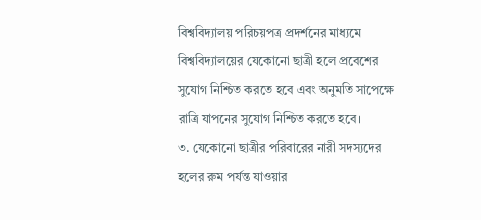বিশ্ববিদ্যালয় পরিচয়পত্র প্রদর্শনের মাধ্যমে বিশ্ববিদ্যালয়ের যেকোনো ছাত্রী হলে প্রবেশের সুযোগ নিশ্চিত করতে হবে এবং অনুমতি সাপেক্ষে রাত্রি যাপনের সুযোগ নিশ্চিত করতে হবে।
৩. যেকোনো ছাত্রীর পরিবারের নারী সদস্যদের হলের রুম পর্যন্ত যাওয়ার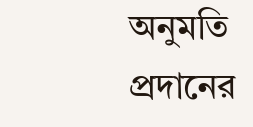অনুমতি প্রদানের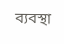ব্যবস্থা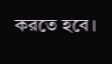করতে হবে।